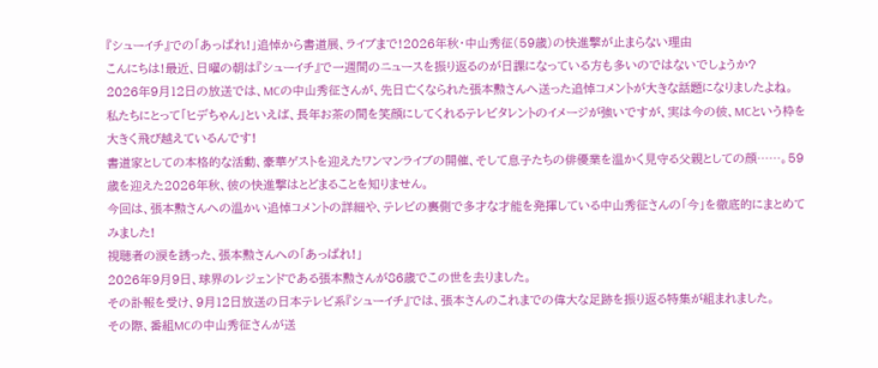『シューイチ』での「あっぱれ!」追悼から書道展、ライブまで!2026年秋・中山秀征(59歳)の快進撃が止まらない理由
こんにちは!最近、日曜の朝は『シューイチ』で一週間のニュースを振り返るのが日課になっている方も多いのではないでしょうか?
2026年9月12日の放送では、MCの中山秀征さんが、先日亡くなられた張本勲さんへ送った追悼コメントが大きな話題になりましたよね。
私たちにとって「ヒデちゃん」といえば、長年お茶の間を笑顔にしてくれるテレビタレントのイメージが強いですが、実は今の彼、MCという枠を大きく飛び越えているんです!
書道家としての本格的な活動、豪華ゲストを迎えたワンマンライブの開催、そして息子たちの俳優業を温かく見守る父親としての顔……。59歳を迎えた2026年秋、彼の快進撃はとどまることを知りません。
今回は、張本勲さんへの温かい追悼コメントの詳細や、テレビの裏側で多才な才能を発揮している中山秀征さんの「今」を徹底的にまとめてみました!
視聴者の涙を誘った、張本勲さんへの「あっぱれ!」
2026年9月9日、球界のレジェンドである張本勲さんが86歳でこの世を去りました。
その訃報を受け、9月12日放送の日本テレビ系『シューイチ』では、張本さんのこれまでの偉大な足跡を振り返る特集が組まれました。
その際、番組MCの中山秀征さんが送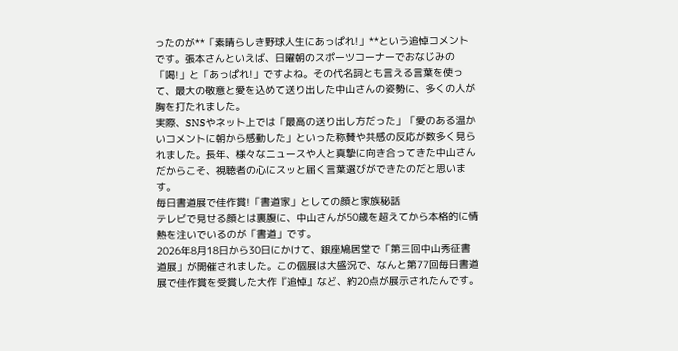ったのが**「素晴らしき野球人生にあっぱれ!」**という追悼コメントです。張本さんといえば、日曜朝のスポーツコーナーでおなじみの「喝!」と「あっぱれ!」ですよね。その代名詞とも言える言葉を使って、最大の敬意と愛を込めて送り出した中山さんの姿勢に、多くの人が胸を打たれました。
実際、SNSやネット上では「最高の送り出し方だった」「愛のある温かいコメントに朝から感動した」といった称賛や共感の反応が数多く見られました。長年、様々なニュースや人と真摯に向き合ってきた中山さんだからこそ、視聴者の心にスッと届く言葉選びができたのだと思います。
毎日書道展で佳作賞!「書道家」としての顔と家族秘話
テレビで見せる顔とは裏腹に、中山さんが50歳を超えてから本格的に情熱を注いでいるのが「書道」です。
2026年8月18日から30日にかけて、銀座鳩居堂で「第三回中山秀征書道展」が開催されました。この個展は大盛況で、なんと第77回毎日書道展で佳作賞を受賞した大作『追悼』など、約20点が展示されたんです。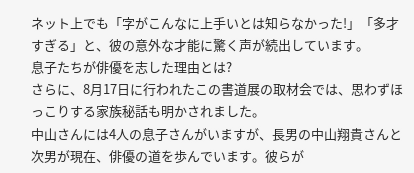ネット上でも「字がこんなに上手いとは知らなかった!」「多才すぎる」と、彼の意外な才能に驚く声が続出しています。
息子たちが俳優を志した理由とは?
さらに、8月17日に行われたこの書道展の取材会では、思わずほっこりする家族秘話も明かされました。
中山さんには4人の息子さんがいますが、長男の中山翔貴さんと次男が現在、俳優の道を歩んでいます。彼らが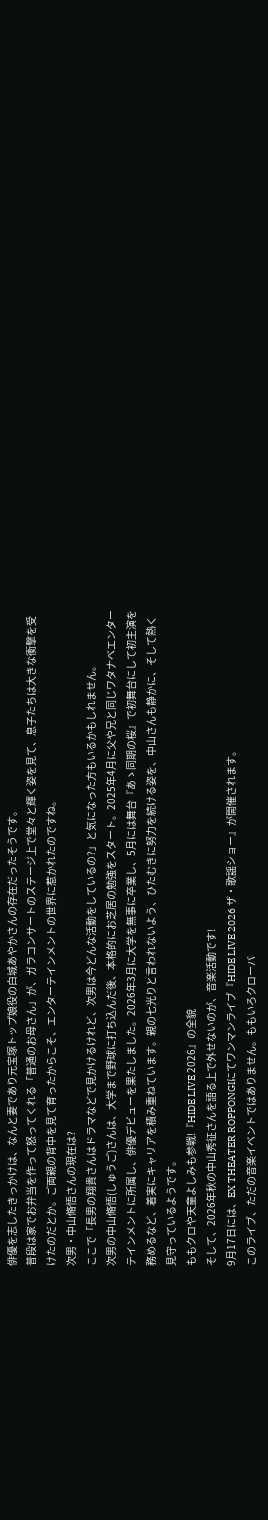俳優を志したきっかけは、なんと妻であり元宝塚トップ娘役の白城あやかさんの存在だったそうです。
普段は家でお弁当を作って怒ってくれる「普通のお母さん」が、ガラコンサートのステージ上で堂々と輝く姿を見て、息子たちは大きな衝撃を受けたのだとか。ご両親の背中を見て育ったからこそ、エンターテインメントの世界に惹かれたのですね。
次男・中山脩悟さんの現在は?
ここで「長男の翔貴さんはドラマなどで見かけるけれど、次男は今どんな活動をしているの?」と気になった方もいるかもしれません。
次男の中山脩悟(しゅうご)さんは、大学まで野球に打ち込んだ後、本格的にお芝居の勉強をスタート。2025年4月に父や兄と同じワタナベエンターテインメントに所属し、俳優デビューを果たしました。2026年3月に大学を無事に卒業し、5月には舞台『あゝ同期の桜』で初舞台にして初主演を務めるなど、着実にキャリアを積み重ねています。親の七光りと言われないよう、ひたむきに努力を続ける姿を、中山さんも静かに、そして熱く見守っているようです。
ももクロや天童よしみも参戦!『HIDE LIVE 2026』の全貌
そして、2026年秋の中山秀征さんを語る上で外せないのが、音楽活動です!
9月17日には、EX THEATER ROPPONGIにてワンマンライブ『HIDE LIVE 2026 ザ・歌謡ショー』が開催されます。
このライブ、ただの音楽イベントではありません。ももいろクローバ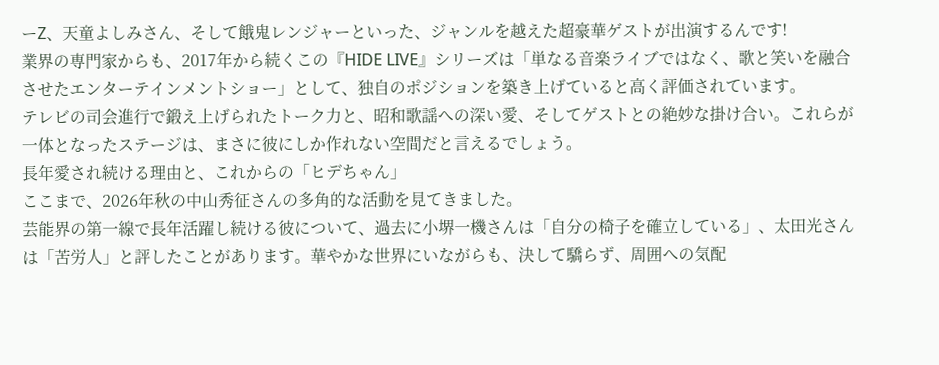ーZ、天童よしみさん、そして餓鬼レンジャーといった、ジャンルを越えた超豪華ゲストが出演するんです!
業界の専門家からも、2017年から続くこの『HIDE LIVE』シリーズは「単なる音楽ライブではなく、歌と笑いを融合させたエンターテインメントショー」として、独自のポジションを築き上げていると高く評価されています。
テレビの司会進行で鍛え上げられたトーク力と、昭和歌謡への深い愛、そしてゲストとの絶妙な掛け合い。これらが一体となったステージは、まさに彼にしか作れない空間だと言えるでしょう。
長年愛され続ける理由と、これからの「ヒデちゃん」
ここまで、2026年秋の中山秀征さんの多角的な活動を見てきました。
芸能界の第一線で長年活躍し続ける彼について、過去に小堺一機さんは「自分の椅子を確立している」、太田光さんは「苦労人」と評したことがあります。華やかな世界にいながらも、決して驕らず、周囲への気配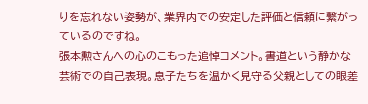りを忘れない姿勢が、業界内での安定した評価と信頼に繋がっているのですね。
張本勲さんへの心のこもった追悼コメント。書道という静かな芸術での自己表現。息子たちを温かく見守る父親としての眼差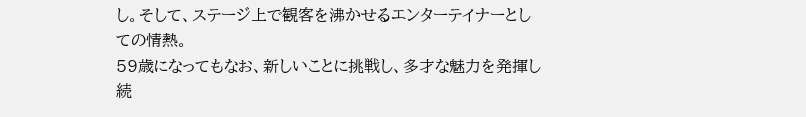し。そして、ステージ上で観客を沸かせるエンターテイナーとしての情熱。
59歳になってもなお、新しいことに挑戦し、多才な魅力を発揮し続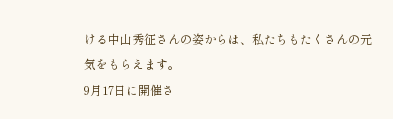ける中山秀征さんの姿からは、私たちもたくさんの元気をもらえます。
9月17日に開催さ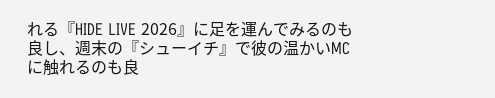れる『HIDE LIVE 2026』に足を運んでみるのも良し、週末の『シューイチ』で彼の温かいMCに触れるのも良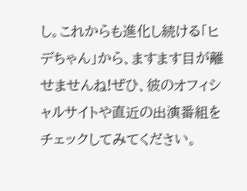し。これからも進化し続ける「ヒデちゃん」から、ますます目が離せませんね!ぜひ、彼のオフィシャルサイトや直近の出演番組をチェックしてみてください。